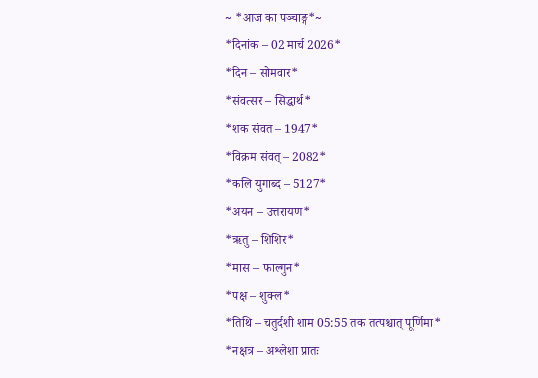~ *आज का पञ्चाङ्ग*~
*दिनांक – 02 मार्च 2026*
*दिन – सोमवार*
*संवत्सर – सिद्धार्थ*
*शक संवत – 1947*
*विक्रम संवत् – 2082*
*कलि युगाब्द – 5127*
*अयन – उत्तरायण*
*ऋतु – शिशिर*
*मास – फाल्गुन*
*पक्ष – शुक्ल*
*तिथि – चतुर्दशी शाम 05:55 तक तत्पश्चात् पूर्णिमा*
*नक्षत्र – अश्लेशा प्रातः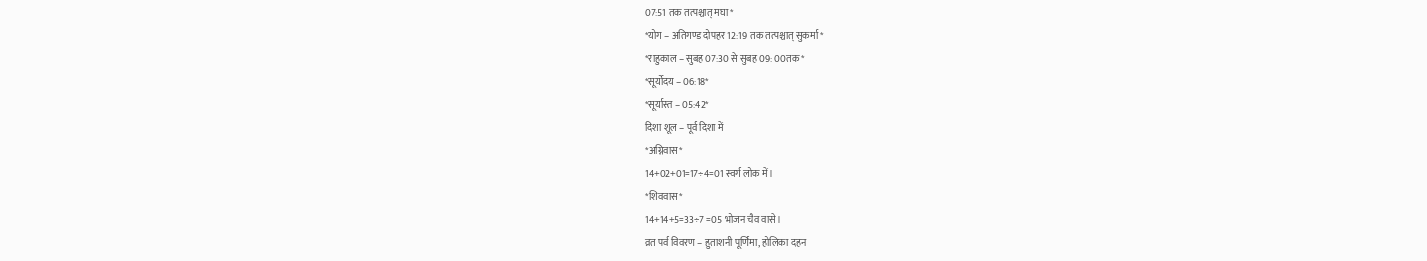07:51 तक तत्पश्चात् मघा*
*योग – अतिगण्ड दोपहर 12:19 तक तत्पश्चात् सुकर्मा*
*राहुकाल – सुबह 07:30 से सुबह 09: 00तक*
*सूर्योदय – 06:18*
*सूर्यास्त – 05:42*
दिशा शूल – पूर्व दिशा में
*अग्निवास*
14+02+01=17÷4=01 स्वर्ग लोक में।
*शिववास*
14+14+5=33÷7 =05 भोजन चैव वासे।
व्रत पर्व विवरण – हुताशनी पूर्णिमा, होलिका दहन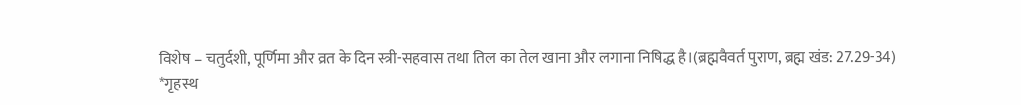विशेष – चतुर्दशी, पूर्णिमा और व्रत के दिन स्त्री-सहवास तथा तिल का तेल खाना और लगाना निषिद्ध है।(ब्रह्मवैवर्त पुराण, ब्रह्म खंड: 27.29-34)
*गृहस्थ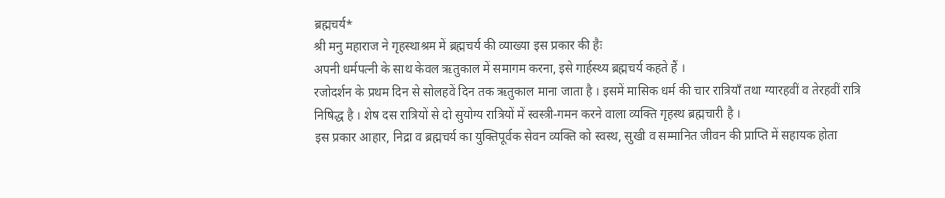ब्रह्मचर्य*
श्री मनु महाराज ने गृहस्थाश्रम में ब्रह्मचर्य की व्याख्या इस प्रकार की हैः
अपनी धर्मपत्नी के साथ केवल ऋतुकाल में समागम करना, इसे गार्हस्थ्य ब्रह्मचर्य कहते हैं ।
रजोदर्शन के प्रथम दिन से सोलहवें दिन तक ऋतुकाल माना जाता है । इसमें मासिक धर्म की चार रात्रियाँ तथा ग्यारहवीं व तेरहवीं रात्रि निषिद्ध है । शेष दस रात्रियों से दो सुयोग्य रात्रियों में स्वस्त्री-गमन करने वाला व्यक्ति गृहस्थ ब्रह्मचारी है ।
इस प्रकार आहार, निद्रा व ब्रह्मचर्य का युक्तिपूर्वक सेवन व्यक्ति को स्वस्थ, सुखी व सम्मानित जीवन की प्राप्ति में सहायक होता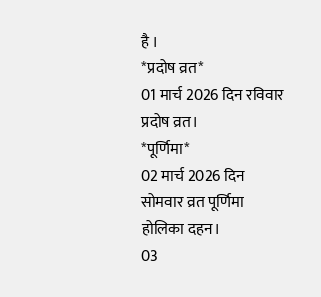है ।
*प्रदोष व्रत*
01 मार्च 2026 दिन रविवार प्रदोष व्रत।
*पूर्णिमा*
02 मार्च 2026 दिन सोमवार व्रत पूर्णिमा होलिका दहन।
03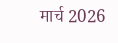मार्च 2026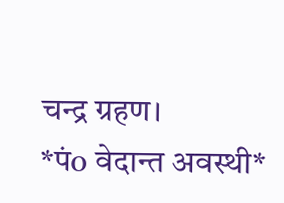चन्द्र ग्रहण।
*पंo वेदान्त अवस्थी*